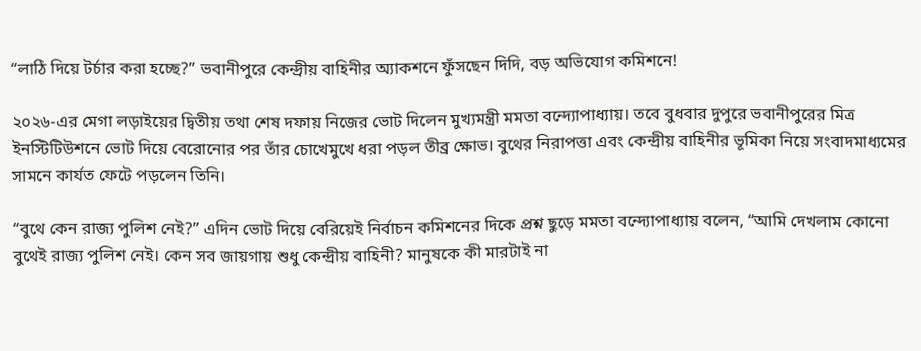“লাঠি দিয়ে টর্চার করা হচ্ছে?” ভবানীপুরে কেন্দ্রীয় বাহিনীর অ্যাকশনে ফুঁসছেন দিদি, বড় অভিযোগ কমিশনে!

২০২৬-এর মেগা লড়াইয়ের দ্বিতীয় তথা শেষ দফায় নিজের ভোট দিলেন মুখ্যমন্ত্রী মমতা বন্দ্যোপাধ্যায়। তবে বুধবার দুপুরে ভবানীপুরের মিত্র ইনস্টিটিউশনে ভোট দিয়ে বেরোনোর পর তাঁর চোখেমুখে ধরা পড়ল তীব্র ক্ষোভ। বুথের নিরাপত্তা এবং কেন্দ্রীয় বাহিনীর ভূমিকা নিয়ে সংবাদমাধ্যমের সামনে কার্যত ফেটে পড়লেন তিনি।

“বুথে কেন রাজ্য পুলিশ নেই?” এদিন ভোট দিয়ে বেরিয়েই নির্বাচন কমিশনের দিকে প্রশ্ন ছুড়ে মমতা বন্দ্যোপাধ্যায় বলেন, “আমি দেখলাম কোনো বুথেই রাজ্য পুলিশ নেই। কেন সব জায়গায় শুধু কেন্দ্রীয় বাহিনী? মানুষকে কী মারটাই না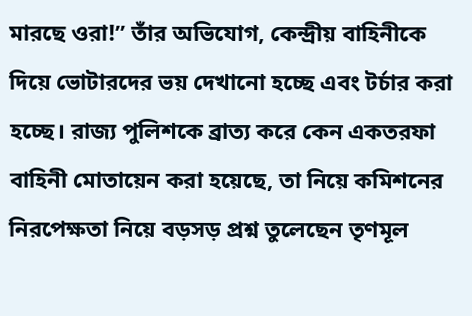মারছে ওরা!” তাঁর অভিযোগ, কেন্দ্রীয় বাহিনীকে দিয়ে ভোটারদের ভয় দেখানো হচ্ছে এবং টর্চার করা হচ্ছে। রাজ্য পুলিশকে ব্রাত্য করে কেন একতরফা বাহিনী মোতায়েন করা হয়েছে, তা নিয়ে কমিশনের নিরপেক্ষতা নিয়ে বড়সড় প্রশ্ন তুলেছেন তৃণমূল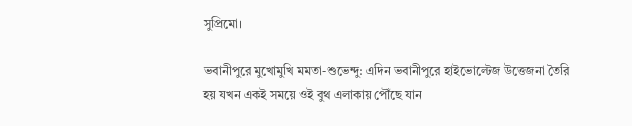সুপ্রিমো।

ভবানীপুরে মুখোমুখি মমতা-শুভেন্দু: এদিন ভবানীপুরে হাইভোল্টেজ উত্তেজনা তৈরি হয় যখন একই সময়ে ওই বুথ এলাকায় পৌঁছে যান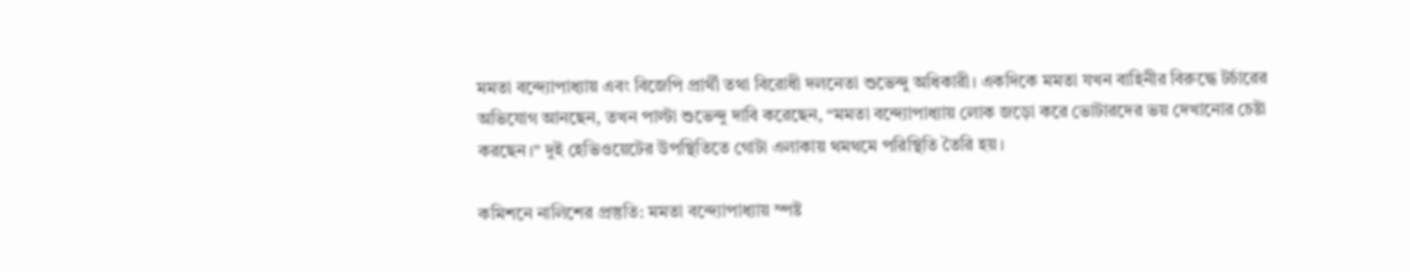মমতা বন্দ্যোপাধ্যায় এবং বিজেপি প্রার্থী তথা বিরোধী দলনেতা শুভেন্দু অধিকারী। একদিকে মমতা যখন বাহিনীর বিরুদ্ধে টর্চারের অভিযোগ আনছেন, তখন পাল্টা শুভেন্দু দাবি করেছেন, “মমতা বন্দ্যোপাধ্যায় লোক জড়ো করে ভোটারদের ভয় দেখানোর চেষ্টা করছেন।” দুই হেভিওয়েটের উপস্থিতিতে গোটা এলাকায় থমথমে পরিস্থিতি তৈরি হয়।

কমিশনে নালিশের প্রস্তুতি: মমতা বন্দ্যোপাধ্যায় স্পষ্ট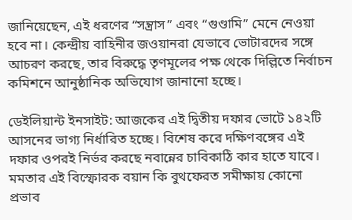জানিয়েছেন, এই ধরণের “সন্ত্রাস” এবং “গুণ্ডামি” মেনে নেওয়া হবে না। কেন্দ্রীয় বাহিনীর জওয়ানরা যেভাবে ভোটারদের সঙ্গে আচরণ করছে, তার বিরুদ্ধে তৃণমূলের পক্ষ থেকে দিল্লিতে নির্বাচন কমিশনে আনুষ্ঠানিক অভিযোগ জানানো হচ্ছে।

ডেইলিয়ান্ট ইনসাইট: আজকের এই দ্বিতীয় দফার ভোটে ১৪২টি আসনের ভাগ্য নির্ধারিত হচ্ছে। বিশেষ করে দক্ষিণবঙ্গের এই দফার ওপরই নির্ভর করছে নবান্নের চাবিকাঠি কার হাতে যাবে। মমতার এই বিস্ফোরক বয়ান কি বুথফেরত সমীক্ষায় কোনো প্রভাব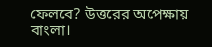ফেলবে? উত্তরের অপেক্ষায় বাংলা।